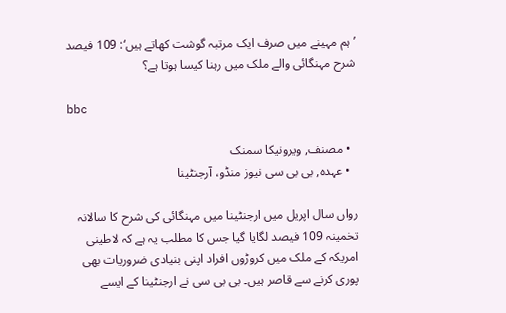’ہم مہینے میں صرف ایک مرتبہ گوشت کھاتے ہیں‘: 109 فیصد شرح مہنگائی والے ملک میں رہنا کیسا ہوتا ہے؟

bbc

  • مصنف, ویرونیکا سمنک
  • عہدہ, بی بی سی نیوز منڈو، آرجنٹینا

رواں سال اپریل میں ارجنٹینا میں مہنگائی کی شرح کا سالانہ تخمینہ 109 فیصد لگایا گیا جس کا مطلب یہ ہے کہ لاطینی امریکہ کے ملک میں کروڑوں افراد اپنی بنیادی ضروریات بھی پوری کرنے سے قاصر ہیں۔ بی بی سی نے ارجنٹینا کے ایسے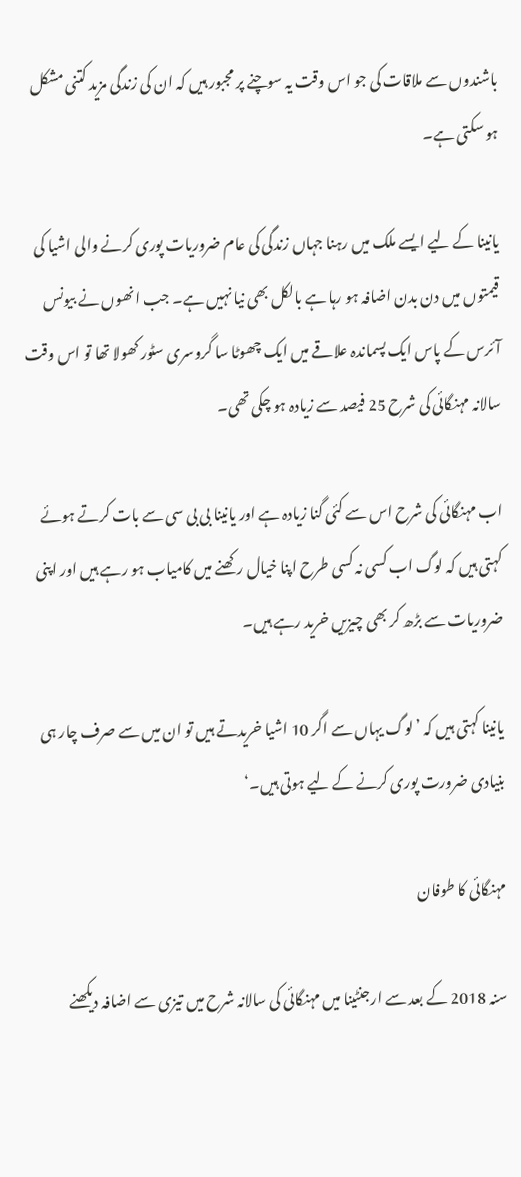باشندوں سے ملاقات کی جو اس وقت یہ سوچنے پر مجبور ہیں کہ ان کی زندگی مزید کتنی مشکل ہو سکتی ہے۔

یانینا کے لیے ایسے ملک میں رہنا جہاں زندگی کی عام ضروریات پوری کرنے والی اشیا کی قیمتوں میں دن بدن اضافہ ہو رہا ہے بالکل بھی نیا نہیں ہے۔ جب انھوں نے بیونس آئرس کے پاس ایک پسماندہ علاقے میں ایک چھوٹا سا گروسری سٹور کھولا تھا تو اس وقت سالانہ مہنگائی کی شرح 25 فیصد سے زیادہ ہو چکی تھی۔

اب مہنگائی کی شرح اس سے کئی گنا زیادہ ہے اور یانینا بی بی سی سے بات کرتے ہوئے کہتی ہیں کہ لوگ اب کسی نہ کسی طرح اپنا خیال رکھنے میں کامیاب ہو رہے ہیں اور اپنی ضروریات سے بڑھ کر بھی چیزیں خرید رہے ہیں۔

یانینا کہتی ہیں کہ ’لوگ یہاں سے اگر 10 اشیا خریدتے ہیں تو ان میں سے صرف چار ہی بنیادی ضرورت پوری کرنے کے لیے ہوتی ہیں۔‘

مہنگائی کا طوفان

سنہ 2018 کے بعد سے ارجنٹینا میں مہنگائی کی سالانہ شرح میں تیزی سے اضافہ دیکھنے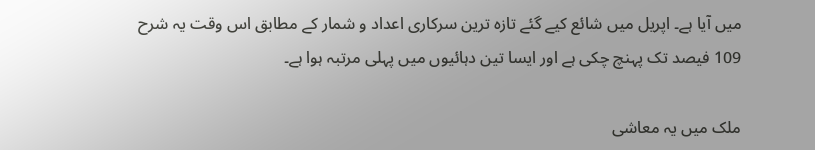میں آیا ہے۔ اپریل میں شائع کیے گئے تازہ ترین سرکاری اعداد و شمار کے مطابق اس وقت یہ شرح 109 فیصد تک پہنچ چکی ہے اور ایسا تین دہائیوں میں پہلی مرتبہ ہوا ہے۔

ملک میں یہ معاشی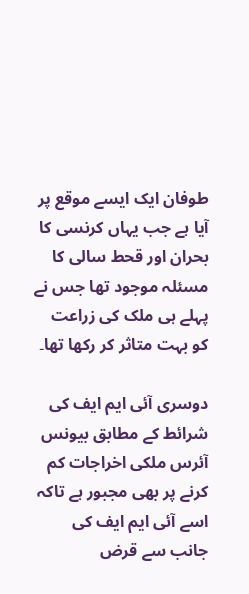طوفان ایک ایسے موقع پر آیا ہے جب یہاں کرنسی کا بحران اور قحط سالی کا مسئلہ موجود تھا جس نے پہلے ہی ملک کی زراعت کو بہت متاثر کر رکھا تھا۔

دوسری آئی ایم ایف کی شرائط کے مطابق بیونس آئرس ملکی اخراجات کم کرنے پر بھی مجبور ہے تاکہ اسے آئی ایم ایف کی جانب سے قرض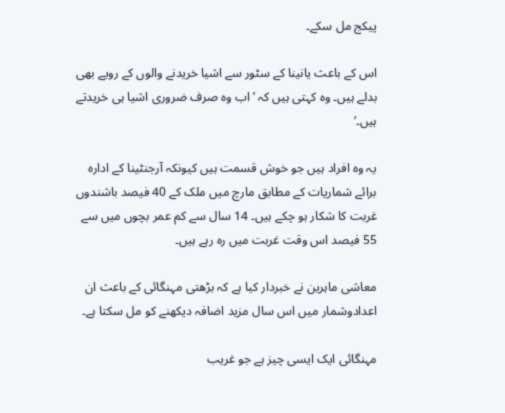پیکج مل سکے۔

اس کے باعث یانینا کے سٹور سے اشیا خریدنے والوں کے رویے بھی بدلے ہیں۔ وہ کہتی ہیں کہ ’اب وہ صرف ضروری اشیا ہی خریدتے ہیں۔‘

یہ وہ افراد ہیں جو خوش قسمت ہیں کیونکہ آرجنٹینا کے ادارہ برائے شماریات کے مطابق مارچ میں ملک کے 40 فیصد باشندوں غربت کا شکار ہو چکے ہیں۔ 14 سال سے کم عمر بچوں میں سے 55 فیصد اس وقت غربت میں رہ رہے ہیں۔

معاشی ماہرین نے خبردار کیا ہے کہ بڑھتی مہنگائی کے باعث ان اعدادوشمار میں اس سال مزید اضافہ دیکھنے کو مل سکتا ہے۔

مہنگائی ایک ایسی چیز ہے جو غریب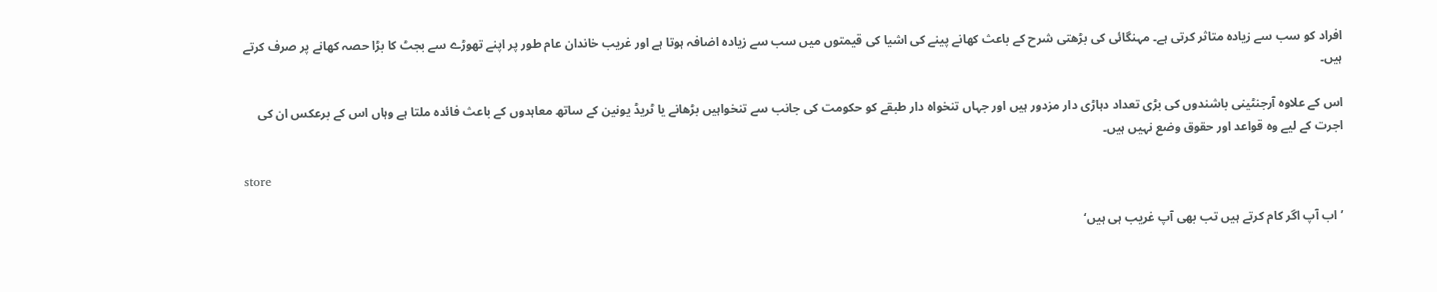افراد کو سب سے زیادہ متاثر کرتی ہے۔ مہنگائی کی بڑھتی شرح کے باعث کھانے پینے کی اشیا کی قیمتوں میں سب سے زیادہ اضافہ ہوتا ہے اور غریب خاندان عام طور پر اپنے تھوڑے سے بجٹ کا بڑا حصہ کھانے پر صرف کرتے ہیں۔

اس کے علاوہ آرجنٹینی باشندوں کی بڑی تعداد دہاڑی دار مزدور ہیں اور جہاں تنخواہ دار طبقے کو حکومت کی جانب سے تنخواہیں بڑھانے یا ٹریڈ یونین کے ساتھ معاہدوں کے باعث فائدہ ملتا ہے وہاں اس کے برعکس ان کی اجرت کے لیے وہ قواعد اور حقوق وضع نہیں ہیں۔

store

’اب آپ اگر کام کرتے ہیں تب بھی آپ غریب ہی ہیں‘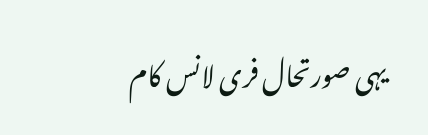یہی صورتحال فری لانس کام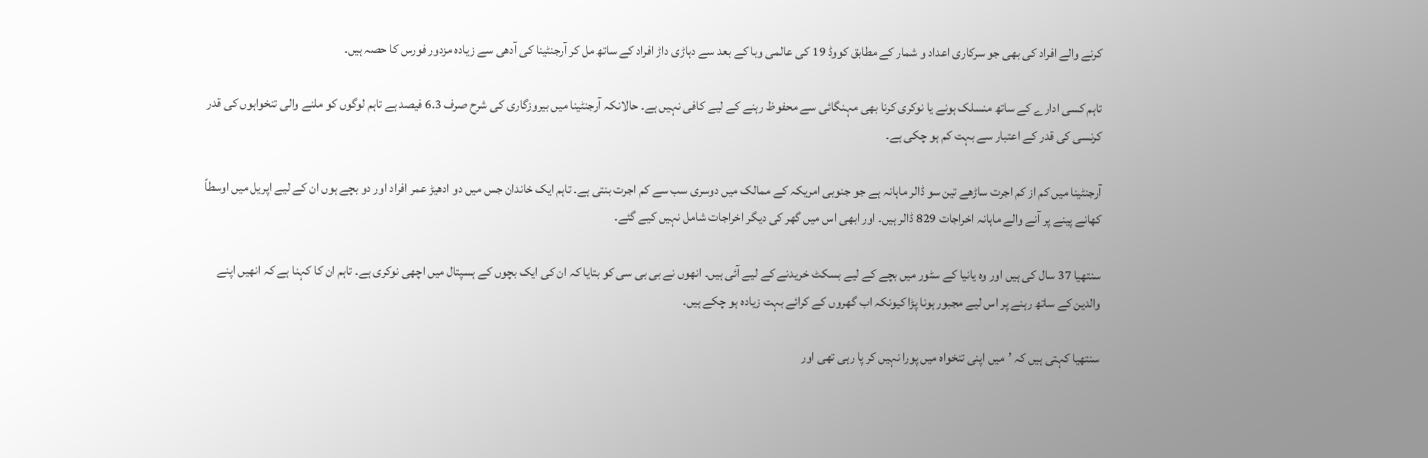کرنے والے افراد کی بھی جو سرکاری اعداد و شمار کے مطابق کووڈ 19 کی عالمی وبا کے بعد سے دہاڑی داڑ افراد کے ساتھ مل کر آرجنٹینا کی آدھی سے زیادہ مزدور فورس کا حصہ ہیں۔

تاہم کسی ادارے کے ساتھ منسلک ہونے یا نوکری کرنا بھی مہنگائی سے محفوظ رہنے کے لیے کافی نہیں ہے۔ حالانکہ آرجنٹینا میں بیروزگاری کی شرح صرف 6.3 فیصد ہے تاہم لوگوں کو ملنے والی تنخواہوں کی قدر کرنسی کی قدر کے اعتبار سے بہت کم ہو چکی ہے۔

آرجنٹینا میں کم از کم اجرت ساڑھے تین سو ڈالر ماہانہ ہے جو جنوبی امریکہ کے ممالک میں دوسری سب سے کم اجرت بنتی ہے۔ تاہم ایک خاندان جس میں دو ادھیڑ عمر افراد اور دو بچے ہوں ان کے لیے اپریل میں اوسطاً کھانے پینے پر آنے والے ماہانہ اخراجات 829 ڈالر ہیں۔ اور ابھی اس میں گھر کی دیگر اخراجات شامل نہیں کیے گئے۔

سنتھیا 37 سال کی ہیں اور وہ یانیا کے سٹور میں بچے کے لیے بسکٹ خریدنے کے لیے آئی ہیں۔ انھوں نے بی بی سی کو بتایا کہ ان کی ایک بچوں کے ہسپتال میں اچھی نوکری ہے۔ تاہم ان کا کہنا ہے کہ انھیں اپنے والدین کے ساتھ رہنے پر اس لیے مجبور ہونا پڑا کیونکہ اب گھروں کے کرائے بہت زیادہ ہو چکے ہیں۔

سنتھیا کہتی ہیں کہ ’میں اپنی تنخواہ میں پورا نہیں کر پا رہی تھی اور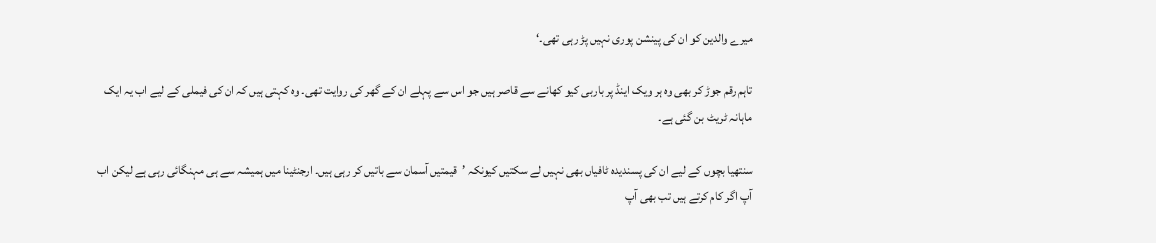میرے والدین کو ان کی پینشن پوری نہیں پڑ رہی تھی۔‘

تاہم رقم جوڑ کر بھی وہ ہر ویک اینڈ پر باربی کیو کھانے سے قاصر ہیں جو اس سے پہلے ان کے گھر کی روایت تھی۔ وہ کہتی ہیں کہ ان کی فیملی کے لیے اب یہ ایک ماہانہ ٹریٹ بن گئی ہے۔

سنتھیا بچوں کے لیے ان کی پسندیدہ ٹافیاں بھی نہیں لے سکتیں کیونکہ ’قیمتیں آسمان سے باتیں کر رہی ہیں۔ ارجنٹینا میں ہمیشہ سے ہی مہنگائی رہی ہے لیکن اب آپ اگر کام کرتے ہیں تب بھی آپ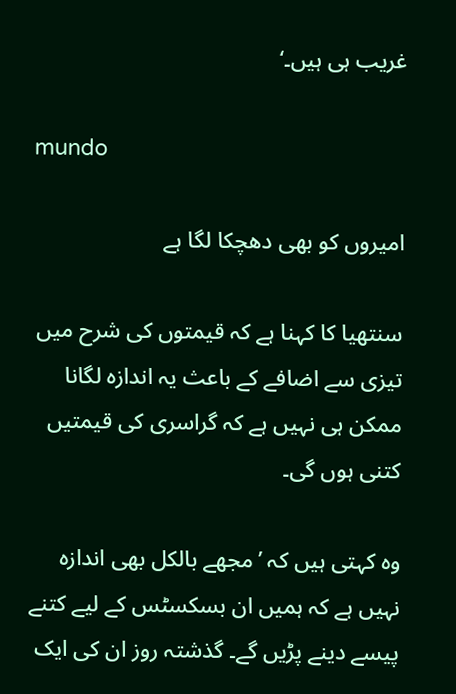غریب ہی ہیں۔‘

mundo

امیروں کو بھی دھچکا لگا ہے

سنتھیا کا کہنا ہے کہ قیمتوں کی شرح میں تیزی سے اضافے کے باعث یہ اندازہ لگانا ممکن ہی نہیں ہے کہ گراسری کی قیمتیں کتنی ہوں گی۔

وہ کہتی ہیں کہ ’مجھے بالکل بھی اندازہ نہیں ہے کہ ہمیں ان بسکسٹس کے لیے کتنے پیسے دینے پڑیں گے۔ گذشتہ روز ان کی ایک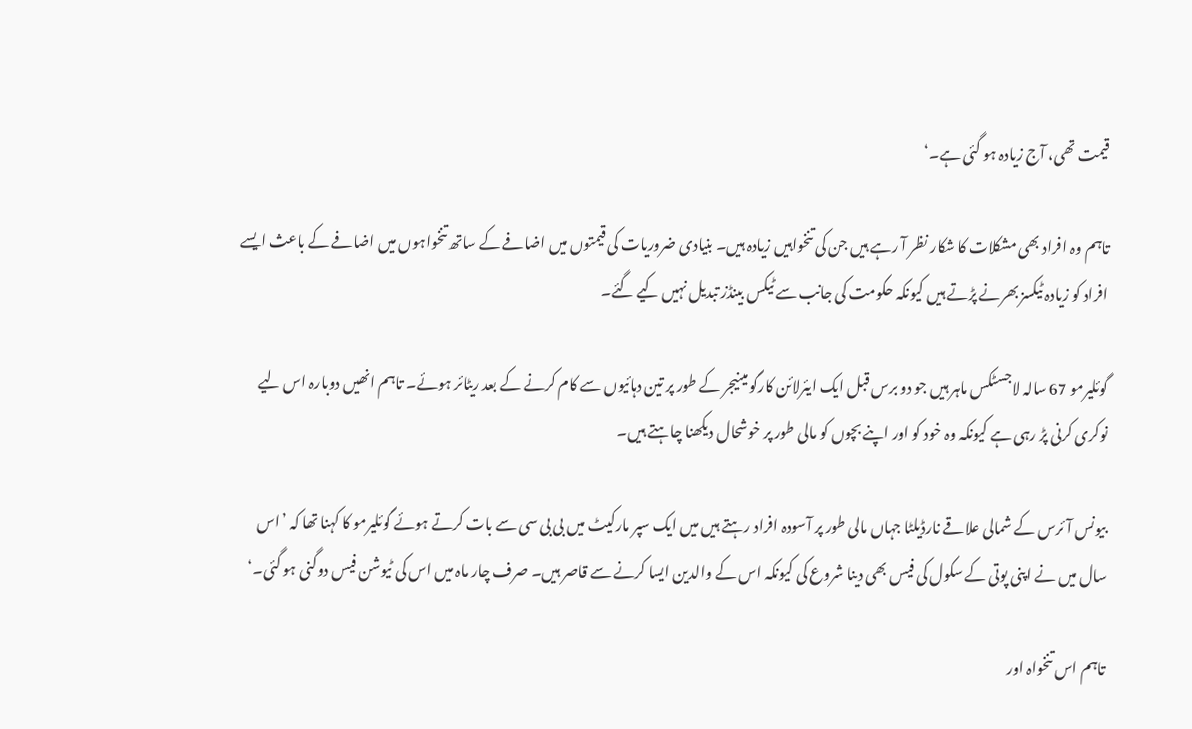قیمت تھی، آج زیادہ ہو گئی ہے۔‘

تاہم وہ افراد بھی مشکلات کا شکار نظر آ رہے ہیں جن کی تنخواہیں زیادہ ہیں۔ بنیادی ضروریات کی قیمتوں میں اضافے کے ساتھ تنخواہوں میں اضافے کے باعث ایسے افراد کو زیادہ ٹیکسز بھرنے پڑتے ہیں کیونکہ حکومت کی جانب سے ٹیکس بینڈز تبدیل نہیں کیے گئے۔

گوئلیرمو 67 سالہ لاجسٹکس ماہر ہیں جو دو برس قبل ایک ایئرلائن کارگو مینیجر کے طور پر تین دہائیوں سے کام کرنے کے بعد ریٹائر ہوئے۔ تاہم انھیں دوبارہ اس لیے نوکری کرنی پڑ رہی ہے کیونکہ وہ خود کو اور اپنے بچوں کو مالی طور پر خوشحال دیکھنا چاہتے ہیں۔

بیونس آئرس کے شمالی علاقے نارڈیلٹا جہاں مالی طور پر آسودہ افراد رہتے ہیں میں ایک سپر مارکیٹ میں بی بی سی سے بات کرتے ہوئے گوئلیرمو کا کہنا تھا کہ ’اس سال میں نے اپنی پوتی کے سکول کی فیس بھی دینا شروع کی کیونکہ اس کے والدین ایسا کرنے سے قاصر ہیں۔ صرف چار ماہ میں اس کی ٹیوشن فیس دوگنی ہو گئی۔‘

تاہم اس تنخواہ اور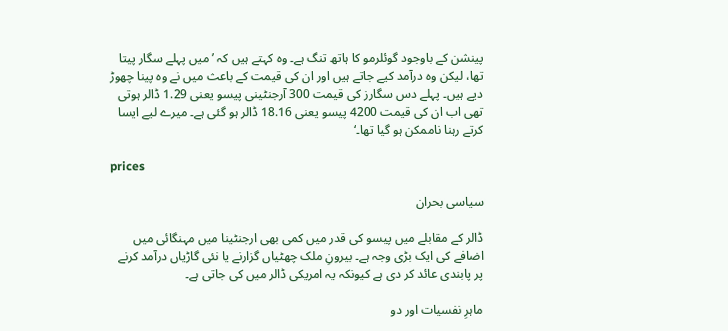پینشن کے باوجود گوئلرمو کا ہاتھ تنگ ہے۔ وہ کہتے ہیں کہ ’میں پہلے سگار پیتا تھا، لیکن وہ درآمد کیے جاتے ہیں اور ان کی قیمت کے باعث میں نے وہ پینا چھوڑ دیے ہیں۔ پہلے دس سگارز کی قیمت 300 آرجنٹینی پیسو یعنی 1.29 ڈالر ہوتی تھی اب ان کی قیمت 4200 پیسو یعنی 18.16 ڈالر ہو گئی ہے۔ میرے لیے ایسا کرتے رہنا ناممکن ہو گیا تھا۔‘

prices

سیاسی بحران

ڈالر کے مقابلے میں پیسو کی قدر میں کمی بھی ارجنٹینا میں مہنگائی میں اضافے کی ایک بڑی وجہ ہے۔ بیرونِ ملک چھٹیاں گزارنے یا نئی گاڑیاں درآمد کرنے پر پابندی عائد کر دی ہے کیونکہ یہ امریکی ڈالر میں کی جاتی ہے۔

ماہرِ نفسیات اور دو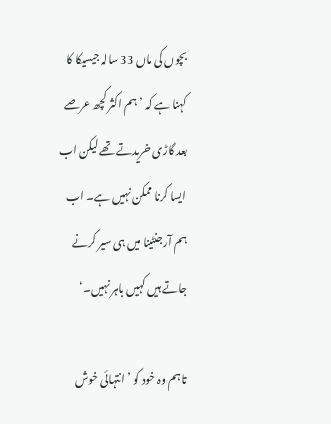بچوں کی ماں 33 سالہ جیسیکا کا کہنا ہے کہ ’ہم اکثر کچھ عرصے بعد گاڑی خریدتے تھے لیکن اب ایسا کرنا ممکن نہیں ہے۔ اب ہم آرجنٹینا میں ہی سیر کرنے جاتے ہیں کہیں باہر نہیں۔‘

تاہم وہ خود کو ’انتہائی خوش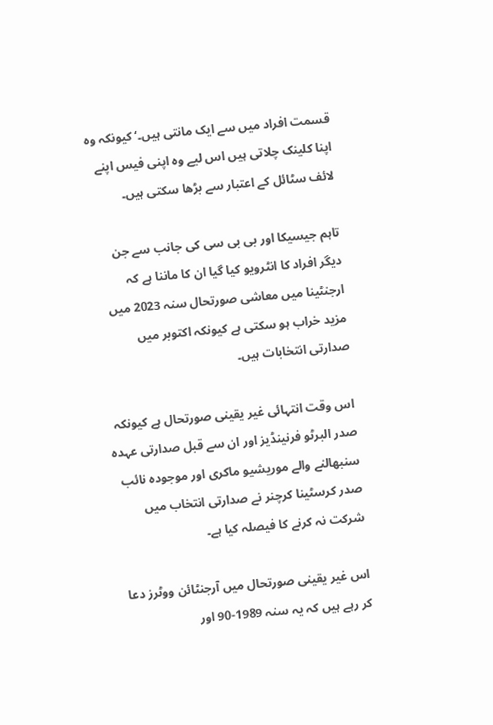قسمت افراد میں سے ایک مانتی ہیں۔‘ کیونکہ وہ اپنا کلینک چلاتی ہیں اس لیے وہ اپنی فیس اپنے لائف سٹائل کے اعتبار سے بڑھا سکتی ہیں۔

تاہم جیسیکا اور بی بی سی کی جانب سے جن دیگر افراد کا انٹرویو کیا گیا ان کا ماننا ہے کہ ارجنٹینا میں معاشی صورتحال سنہ 2023 میں مزید خراب ہو سکتی ہے کیونکہ اکتوبر میں صدارتی انتخابات ہیں۔

اس وقت انتہائی غیر یقینی صورتحال ہے کیونکہ صدر البرٹو فرنینڈیز اور ان سے قبل صدارتی عہدہ سنبھالنے والے موریشیو ماکری اور موجودہ نائب صدر کرسٹینا کرچنر نے صدارتی انتخاب میں شرکت نہ کرنے کا فیصلہ کیا ہے۔

اس غیر یقینی صورتحال میں آرجنٹائن ووٹرز دعا کر رہے ہیں کہ یہ سنہ 1989-90 اور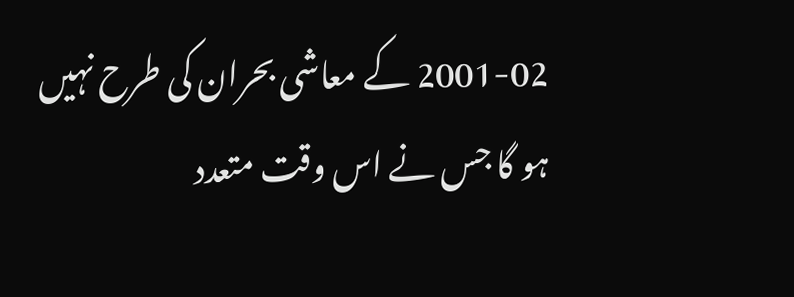2001-02 کے معاشی بحران کی طرح نہیں ہو گا جس نے اس وقت متعدد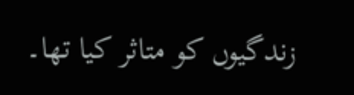زندگیوں کو متاثر کیا تھا۔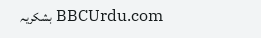BBCUrdu.com بشکریہ